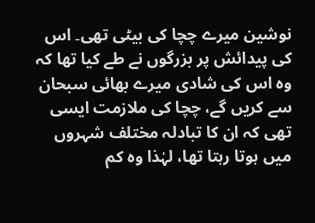نوشین میرے چچا کی بیٹی تھی۔ اس کی پیدائش پر بزرگوں نے طے کیا تھا کہ وہ اس کی شادی میرے بھائی سبحان سے کریں گے، چچا کی ملازمت ایسی تھی کہ ان کا تبادلہ مختلف شہروں میں ہوتا رہتا تھا، لہٰذا وہ کم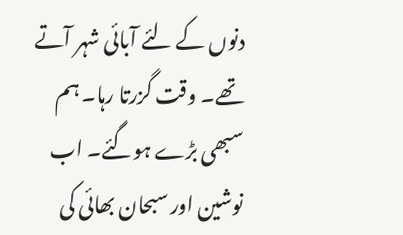دنوں کے لئے آبائی شہر آتے تھے۔ وقت گزرتا رہا۔ ہم سبھی بڑے ہوگئے۔ اب نوشین اور سبحان بھائی کی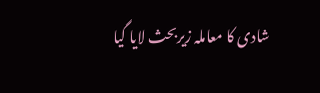شادی کا معاملہ زیربحث لایا گیا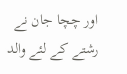اور چچا جان نے رشتے کے لئے والد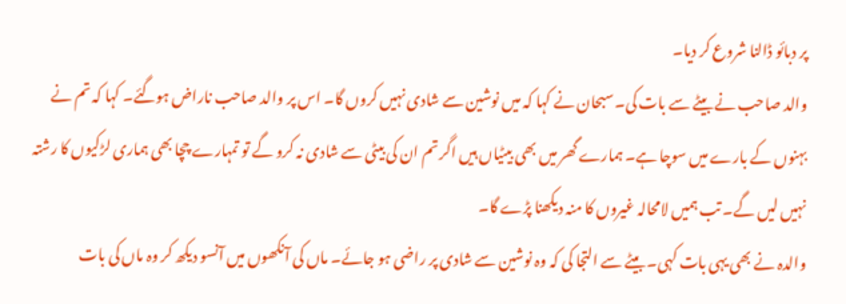پر دبائو ڈالنا شروع کر دیا۔
والد صاحب نے بیٹے سے بات کی۔ سبحان نے کہا کہ میں نوشین سے شادی نہیں کروں گا۔ اس پر والد صاحب ناراض ہوگئے۔ کہا کہ تم نے بہنوں کے بارے میں سوچا ہے۔ ہمارے گھر میں بھی بیٹیاں ہیں اگر تم ان کی بیٹی سے شادی نہ کرو گے تو تمہارے چچا بھی ہماری لڑکیوں کا رشتہ نہیں لیں گے۔ تب ہمیں لامحالہ غیروں کا منہ دیکھنا پڑے گا۔
والدہ نے بھی یہی بات کہی۔ بیٹے سے التجا کی کہ وہ نوشین سے شادی پر راضی ہو جائے۔ ماں کی آنکھوں میں آنسو دیکھ کر وہ ماں کی بات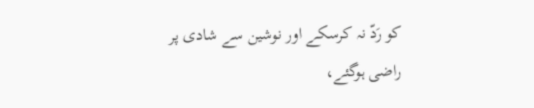کو رَدّ نہ کرسکے اور نوشین سے شادی پر راضی ہوگئے،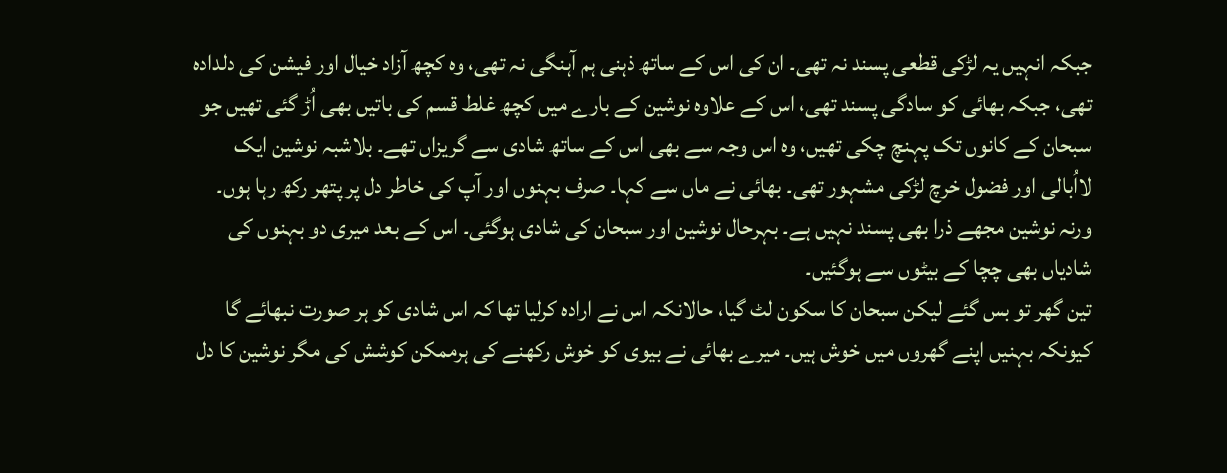جبکہ انہیں یہ لڑکی قطعی پسند نہ تھی۔ ان کی اس کے ساتھ ذہنی ہم آہنگی نہ تھی، وہ کچھ آزاد خیال اور فیشن کی دلدادہ تھی، جبکہ بھائی کو سادگی پسند تھی، اس کے علاوہ نوشین کے بارے میں کچھ غلط قسم کی باتیں بھی اُڑ گئی تھیں جو سبحان کے کانوں تک پہنچ چکی تھیں، وہ اس وجہ سے بھی اس کے ساتھ شادی سے گریزاں تھے۔ بلاشبہ نوشین ایک لااُبالی اور فضول خرچ لڑکی مشہور تھی۔ بھائی نے ماں سے کہا۔ صرف بہنوں اور آپ کی خاطر دل پر پتھر رکھ رہا ہوں۔ ورنہ نوشین مجھے ذرا بھی پسند نہیں ہے۔ بہرحال نوشین اور سبحان کی شادی ہوگئی۔ اس کے بعد میری دو بہنوں کی شادیاں بھی چچا کے بیٹوں سے ہوگئیں۔
تین گھر تو بس گئے لیکن سبحان کا سکون لٹ گیا، حالانکہ اس نے ارادہ کرلیا تھا کہ اس شادی کو ہر صورت نبھائے گا کیونکہ بہنیں اپنے گھروں میں خوش ہیں۔ میرے بھائی نے بیوی کو خوش رکھنے کی ہرممکن کوشش کی مگر نوشین کا دل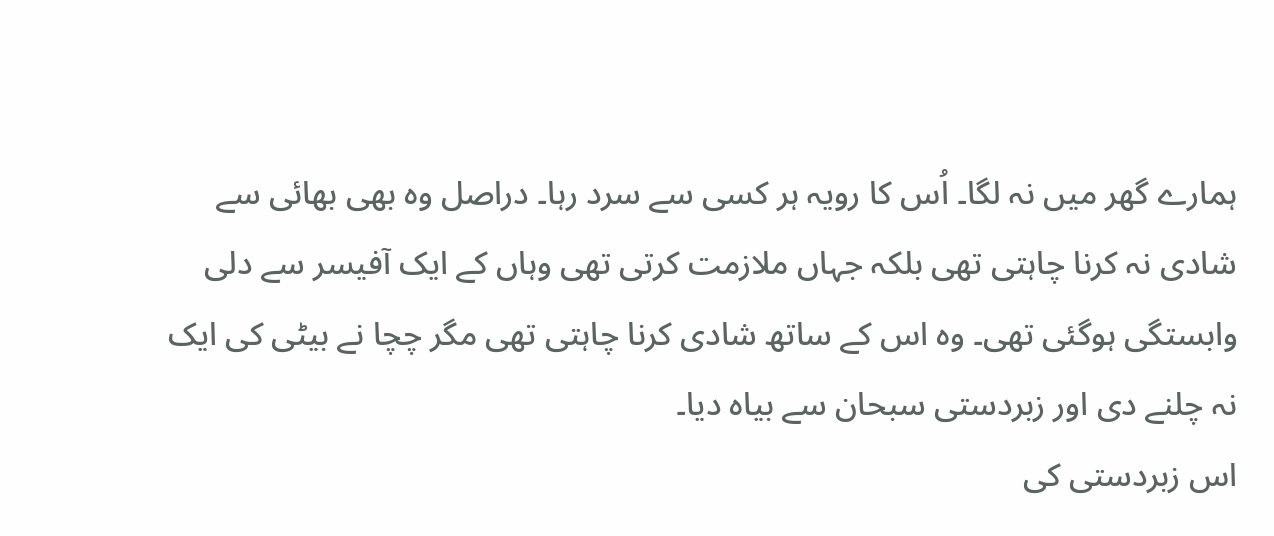ہمارے گھر میں نہ لگا۔ اُس کا رویہ ہر کسی سے سرد رہا۔ دراصل وہ بھی بھائی سے شادی نہ کرنا چاہتی تھی بلکہ جہاں ملازمت کرتی تھی وہاں کے ایک آفیسر سے دلی وابستگی ہوگئی تھی۔ وہ اس کے ساتھ شادی کرنا چاہتی تھی مگر چچا نے بیٹی کی ایک نہ چلنے دی اور زبردستی سبحان سے بیاہ دیا۔
اس زبردستی کی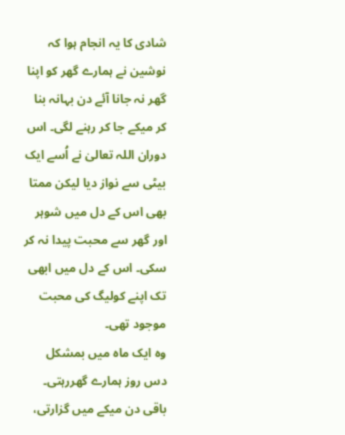شادی کا یہ انجام ہوا کہ نوشین نے ہمارے گھر کو اپنا گھر نہ جانا آئے دن بہانہ بنا کر میکے جا کر رہنے لگی۔ اس دوران اللہ تعالیٰ نے اُسے ایک بیٹی سے نواز دیا لیکن ممتا بھی اس کے دل میں شوہر اور گھر سے محبت پیدا نہ کر سکی۔ اس کے دل میں ابھی تک اپنے کولیگ کی محبت موجود تھی۔
وہ ایک ماہ میں بمشکل دس روز ہمارے گھررہتی۔ باقی دن میکے میں گزارتی،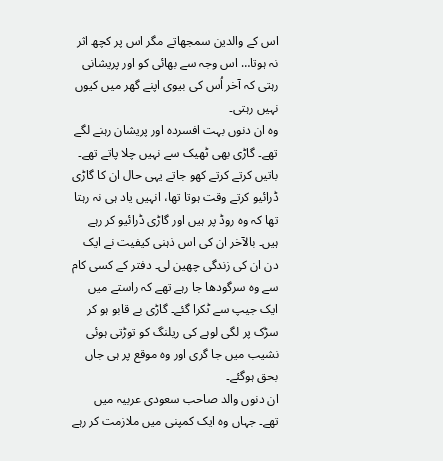اس کے والدین سمجھاتے مگر اس پر کچھ اثر نہ ہوتا… اس وجہ سے بھائی کو اور پریشانی رہتی کہ آخر اُس کی بیوی اپنے گھر میں کیوں نہیں رہتی۔
وہ ان دنوں بہت افسردہ اور پریشان رہنے لگے تھے۔ گاڑی بھی ٹھیک سے نہیں چلا پاتے تھے۔ باتیں کرتے کرتے کھو جاتے یہی حال ان کا گاڑی ڈرائیو کرتے وقت ہوتا تھا، انہیں یاد ہی نہ رہتا تھا کہ وہ روڈ پر ہیں اور گاڑی ڈرائیو کر رہے ہیں۔ بالآخر ان کی اس ذہنی کیفیت نے ایک دن ان کی زندگی چھین لی۔ دفتر کے کسی کام سے وہ سرگودھا جا رہے تھے کہ راستے میں ایک جیپ سے ٹکرا گئے۔ گاڑی بے قابو ہو کر سڑک پر لگی لوہے کی ریلنگ کو توڑتی ہوئی نشیب میں جا گری اور وہ موقع پر ہی جاں بحق ہوگئے۔
ان دنوں والد صاحب سعودی عربیہ میں تھے۔ جہاں وہ ایک کمپنی میں ملازمت کر رہے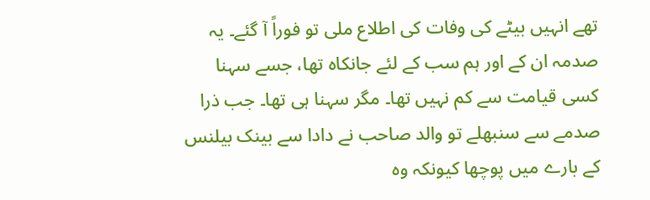تھے انہیں بیٹے کی وفات کی اطلاع ملی تو فوراً آ گئے۔ یہ صدمہ ان کے اور ہم سب کے لئے جانکاہ تھا، جسے سہنا کسی قیامت سے کم نہیں تھا۔ مگر سہنا ہی تھا۔ جب ذرا صدمے سے سنبھلے تو والد صاحب نے دادا سے بینک بیلنس کے بارے میں پوچھا کیونکہ وہ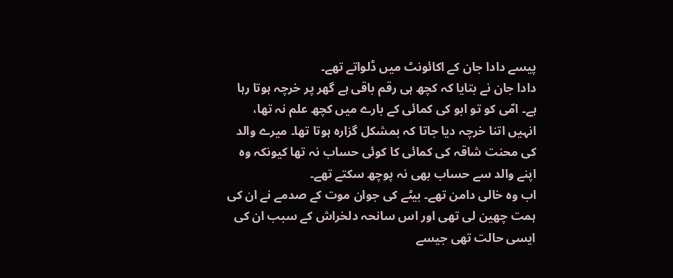پیسے دادا جان کے اکائونٹ میں ڈلواتے تھے۔
دادا جان نے بتایا کہ کچھ ہی رقم باقی ہے گھر پر خرچہ ہوتا رہا ہے۔ امّی کو تو ابو کی کمائی کے بارے میں کچھ علم نہ تھا، انہیں اتنا خرچہ دیا جاتا کہ بمشکل گزارہ ہوتا تھا۔ میرے والد کی محنت شاقہ کی کمائی کا کوئی حساب نہ تھا کیونکہ وہ اپنے والد سے حساب بھی نہ پوچھ سکتے تھے۔
اب وہ خالی دامن تھے۔ بیٹے کی جوان موت کے صدمے نے ان کی ہمت چھین لی تھی اور اس سانحہ دلخراش کے سبب ان کی ایسی حالت تھی جیسے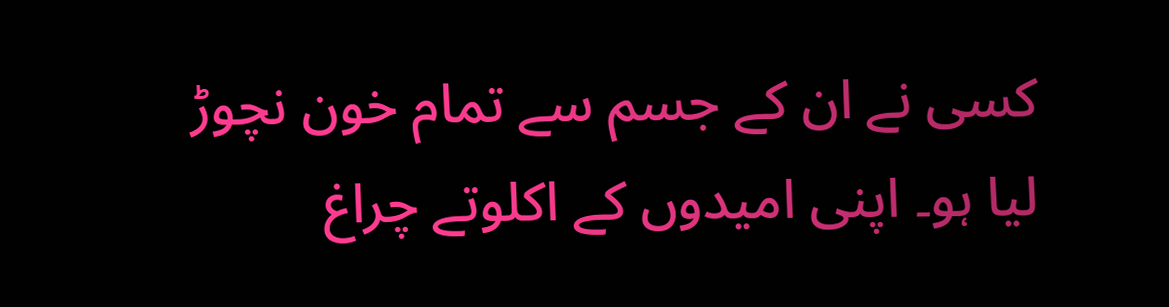کسی نے ان کے جسم سے تمام خون نچوڑ لیا ہو۔ اپنی امیدوں کے اکلوتے چراغ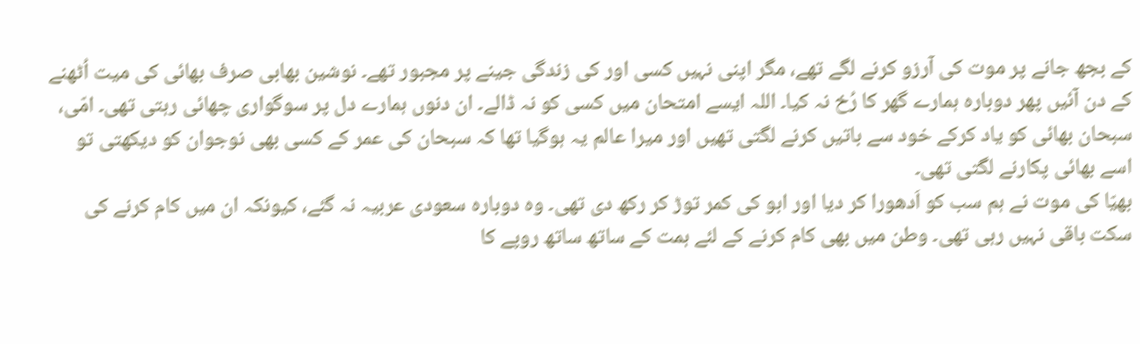کے بجھ جانے پر موت کی آرزو کرنے لگے تھے، مگر اپنی نہیں کسی اور کی زندگی جینے پر مجبور تھے۔ نوشین بھابی صرف بھائی کی میت اُٹھنے کے دن آئیں پھر دوبارہ ہمارے گھر کا رُخ نہ کیا۔ اللہ ایسے امتحان میں کسی کو نہ ڈالے۔ ان دنوں ہمارے دل پر سوگواری چھائی رہتی تھی۔ امّی، سبحان بھائی کو یاد کرکے خود سے باتیں کرنے لگتی تھیں اور میرا عالم یہ ہوگیا تھا کہ سبحان کی عمر کے کسی بھی نوجوان کو دیکھتی تو اسے بھائی پکارنے لگتی تھی۔
بھیّا کی موت نے ہم سب کو اَدھورا کر دیا اور ابو کی کمر توڑ کر رکھ دی تھی۔ وہ دوبارہ سعودی عربیہ نہ گئے، کیونکہ ان میں کام کرنے کی سکت باقی نہیں رہی تھی۔ وطن میں بھی کام کرنے کے لئے ہمت کے ساتھ ساتھ روپے کا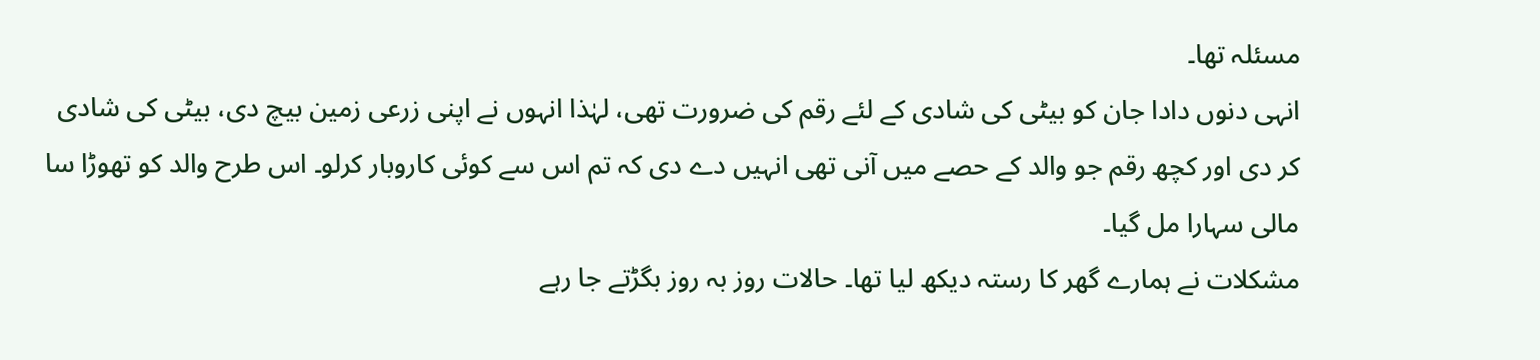مسئلہ تھا۔
انہی دنوں دادا جان کو بیٹی کی شادی کے لئے رقم کی ضرورت تھی، لہٰذا انہوں نے اپنی زرعی زمین بیچ دی، بیٹی کی شادی کر دی اور کچھ رقم جو والد کے حصے میں آنی تھی انہیں دے دی کہ تم اس سے کوئی کاروبار کرلو۔ اس طرح والد کو تھوڑا سا مالی سہارا مل گیا۔
مشکلات نے ہمارے گھر کا رستہ دیکھ لیا تھا۔ حالات روز بہ روز بگڑتے جا رہے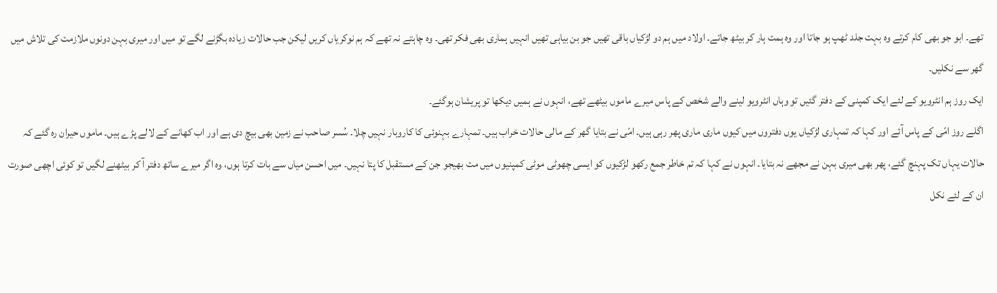تھے۔ ابو جو بھی کام کرتے وہ بہت جلد ٹھپ ہو جاتا اور وہ ہمت ہار کر بیٹھ جاتے۔ اولاد میں ہم دو لڑکیاں باقی تھیں جو بن بیاہی تھیں انہیں ہماری بھی فکر تھی۔ وہ چاہتے نہ تھے کہ ہم نوکریاں کریں لیکن جب حالات زیادہ بگڑنے لگے تو میں اور میری بہن دونوں ملازمت کی تلاش میں گھر سے نکلیں۔
ایک روز ہم انٹرویو کے لئے ایک کمپنی کے دفتر گئیں تو وہاں انٹرویو لینے والے شخص کے پاس میرے ماموں بیٹھے تھے، انہوں نے ہمیں دیکھا تو پریشان ہوگئے۔
اگلے روز امّی کے پاس آئے اور کہا کہ تمہاری لڑکیاں یوں دفتروں میں کیوں ماری ماری پھر رہی ہیں۔ امّی نے بتایا گھر کے مالی حالات خراب ہیں۔ تمہارے بہنوئی کا کاروبار نہیں چلا۔ سُسر صاحب نے زمین بھی بیچ دی ہے اور اب کھانے کے لالے پڑے ہیں۔ ماموں حیران رہ گئے کہ حالات یہاں تک پہنچ گئے، پھر بھی میری بہن نے مجھے نہ بتایا۔ انہوں نے کہا کہ تم خاطر جمع رکھو لڑکیوں کو ایسی چھوٹی موٹی کمپنیوں میں مت بھیجو جن کے مستقبل کا پتا نہیں۔ میں احسن میاں سے بات کرتا ہوں، وہ اگر میرے ساتھ دفتر آ کر بیٹھنے لگیں تو کوئی اچھی صورت ان کے لئے نکل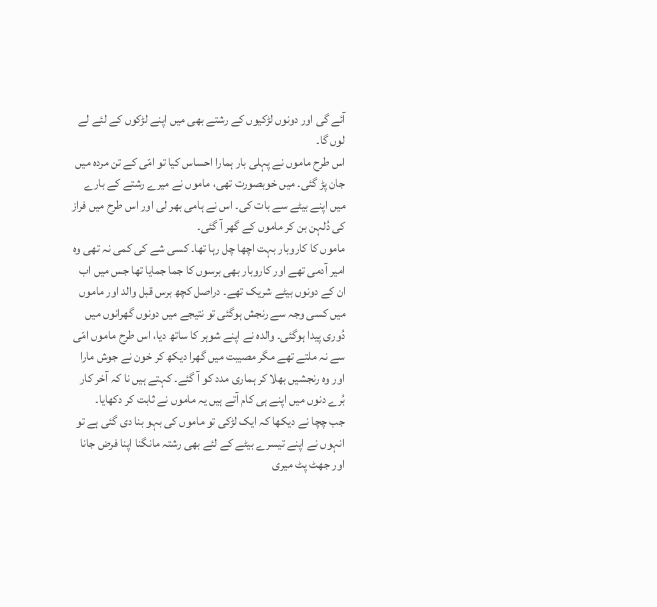آئے گی اور دونوں لڑکیوں کے رشتے بھی میں اپنے لڑکوں کے لئے لے لوں گا۔
اس طرح ماموں نے پہلی بار ہمارا احساس کیا تو امّی کے تن مردہ میں جان پڑ گئی۔ میں خوبصورت تھی، ماموں نے میرے رشتے کے بارے میں اپنے بیٹے سے بات کی۔ اس نے ہامی بھر لی اور اس طرح میں فراز کی دُلہن بن کر ماموں کے گھر آ گئی۔
ماموں کا کاروبار بہت اچھا چل رہا تھا۔ کسی شے کی کمی نہ تھی وہ امیر آدمی تھے اور کاروبار بھی برسوں کا جما جمایا تھا جس میں اب ان کے دونوں بیٹے شریک تھے۔ دراصل کچھ برس قبل والد اور ماموں میں کسی وجہ سے رنجش ہوگئی تو نتیجے میں دونوں گھرانوں میں دُوری پیدا ہوگئی۔ والدہ نے اپنے شوہر کا ساتھ دیا، اس طرح ماموں امّی سے نہ ملتے تھے مگر مصیبت میں گھرا دیکھ کر خون نے جوش مارا اور وہ رنجشیں بھلا کر ہماری مدد کو آ گئے۔ کہتے ہیں نا کہ آخر کار بُرے دنوں میں اپنے ہی کام آتے ہیں یہ ماموں نے ثابت کر دکھایا۔
جب چچا نے دیکھا کہ ایک لڑکی تو ماموں کی بہو بنا دی گئی ہے تو انہوں نے اپنے تیسرے بیٹے کے لئے بھی رشتہ مانگنا اپنا فرض جانا اور جھٹ پٹ میری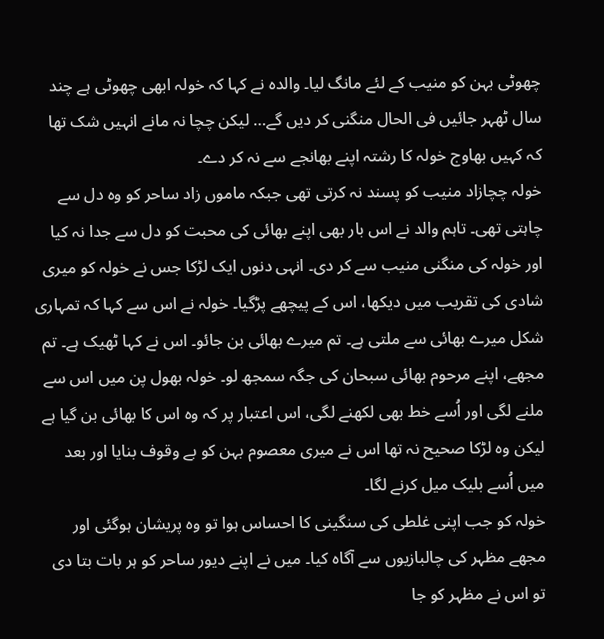چھوٹی بہن کو منیب کے لئے مانگ لیا۔ والدہ نے کہا کہ خولہ ابھی چھوٹی ہے چند سال ٹھہر جائیں فی الحال منگنی کر دیں گے… لیکن چچا نہ مانے انہیں شک تھا کہ کہیں بھاوج خولہ کا رشتہ اپنے بھانجے سے نہ کر دے۔
خولہ چچازاد منیب کو پسند نہ کرتی تھی جبکہ ماموں زاد ساحر کو وہ دل سے چاہتی تھی۔ تاہم والد نے اس بار بھی اپنے بھائی کی محبت کو دل سے جدا نہ کیا اور خولہ کی منگنی منیب سے کر دی۔ انہی دنوں ایک لڑکا جس نے خولہ کو میری شادی کی تقریب میں دیکھا، اس کے پیچھے پڑگیا۔ خولہ نے اس سے کہا کہ تمہاری شکل میرے بھائی سے ملتی ہے۔ تم میرے بھائی بن جائو۔ اس نے کہا ٹھیک ہے۔ تم مجھے، اپنے مرحوم بھائی سبحان کی جگہ سمجھ لو۔ خولہ بھول پن میں اس سے ملنے لگی اور اُسے خط بھی لکھنے لگی، اس اعتبار پر کہ وہ اس کا بھائی بن گیا ہے لیکن وہ لڑکا صحیح نہ تھا اس نے میری معصوم بہن کو بے وقوف بنایا اور بعد میں اُسے بلیک میل کرنے لگا۔
خولہ کو جب اپنی غلطی کی سنگینی کا احساس ہوا تو وہ پریشان ہوگئی اور مجھے مظہر کی چالبازیوں سے آگاہ کیا۔ میں نے اپنے دیور ساحر کو ہر بات بتا دی تو اس نے مظہر کو جا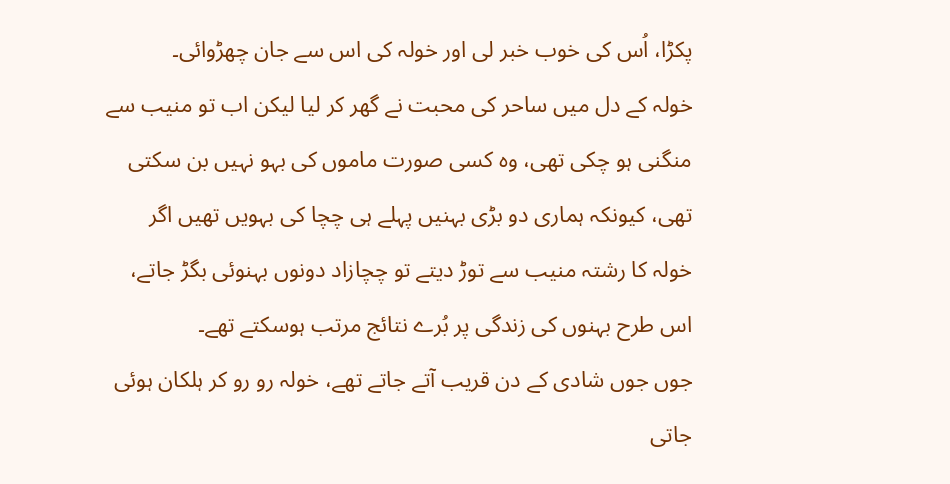پکڑا، اُس کی خوب خبر لی اور خولہ کی اس سے جان چھڑوائی۔
خولہ کے دل میں ساحر کی محبت نے گھر کر لیا لیکن اب تو منیب سے منگنی ہو چکی تھی، وہ کسی صورت ماموں کی بہو نہیں بن سکتی تھی، کیونکہ ہماری دو بڑی بہنیں پہلے ہی چچا کی بہویں تھیں اگر خولہ کا رشتہ منیب سے توڑ دیتے تو چچازاد دونوں بہنوئی بگڑ جاتے، اس طرح بہنوں کی زندگی پر بُرے نتائج مرتب ہوسکتے تھے۔
جوں جوں شادی کے دن قریب آتے جاتے تھے، خولہ رو رو کر ہلکان ہوئی جاتی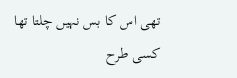تھی اس کا بس نہیں چلتا تھا کسی طرح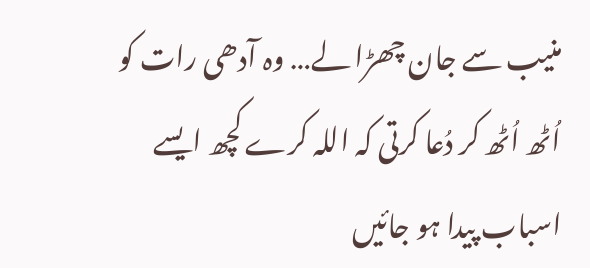منیب سے جان چھڑا لے… وہ آدھی رات کو اُٹھ اُٹھ کر دُعا کرتی کہ اللہ کرے کچھ ایسے اسباب پیدا ہو جائیں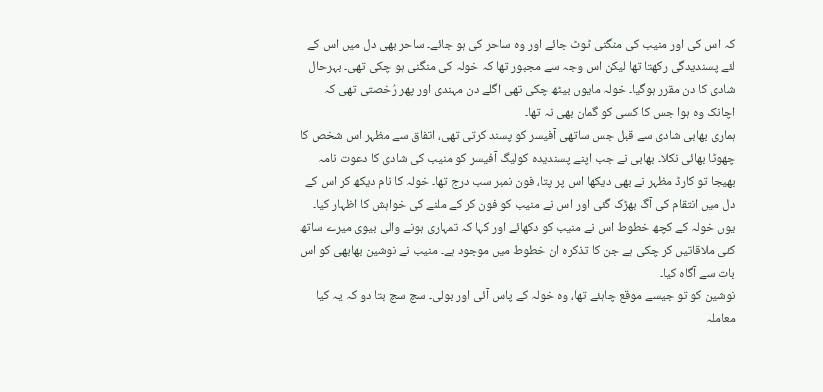کہ اس کی اور منیب کی منگنی ٹوٹ جائے اور وہ ساحر کی ہو جائے۔ ساحر بھی دل میں اس کے لئے پسندیدگی رکھتا تھا لیکن اس وجہ سے مجبور تھا کہ خولہ کی منگنی ہو چکی تھی۔ بہرحال شادی کا دن مقرر ہوگیا۔ خولہ مایوں بیٹھ چکی تھی اگلے دن مہندی اور پھر رُخصتی تھی کہ اچانک وہ ہوا جس کا کسی کو گمان بھی نہ تھا۔
ہماری بھابی شادی سے قبل جس ساتھی آفیسر کو پسند کرتی تھی، اتفاق سے مظہر اس شخص کا چھوٹا بھائی نکلا۔ بھابی نے جب اپنے پسندیدہ کولیگ آفیسر کو منیب کی شادی کا دعوت نامہ بھیجا تو کارڈ مظہر نے بھی دیکھا اس پر پتا، فون نمبر سب درج تھا۔ خولہ کا نام دیکھ کر اس کے دل میں انتقام کی آگ بھڑک گئی اور اس نے منیب کو فون کر کے ملنے کی خواہش کا اظہار کیا۔ یوں خولہ کے کچھ خطوط اس نے منیب کو دکھائے اور کہا کہ تمہاری ہونے والی بیوی میرے ساتھ کئی ملاقاتیں کر چکی ہے جن کا تذکرہ ان خطوط میں موجود ہے۔ منیب نے نوشین بھابھی کو اس بات سے آگاہ کیا۔
نوشین کو تو جیسے موقع چاہئے تھا، وہ خولہ کے پاس آئی اور بولی۔ سچ سچ بتا دو کہ یہ کیا معاملہ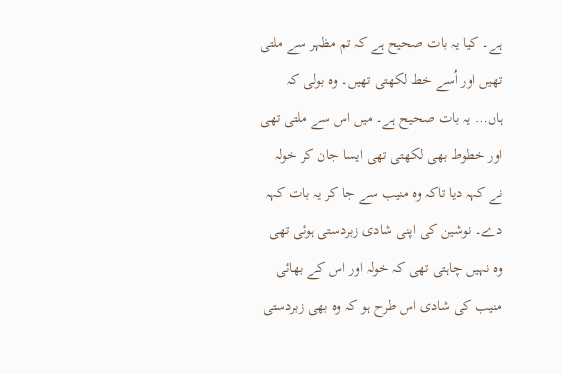ہے۔ کیا یہ بات صحیح ہے کہ تم مظہر سے ملتی تھیں اور اُسے خط لکھتی تھیں۔ وہ بولی کہ ہاں… یہ بات صحیح ہے۔ میں اس سے ملتی تھی اور خطوط بھی لکھتی تھی ایسا جان کر خولہ نے کہہ دیا تاکہ وہ منیب سے جا کر یہ بات کہہ دے۔ نوشین کی اپنی شادی زبردستی ہوئی تھی وہ نہیں چاہتی تھی کہ خولہ اور اس کے بھائی منیب کی شادی اس طرح ہو کہ وہ بھی زبردستی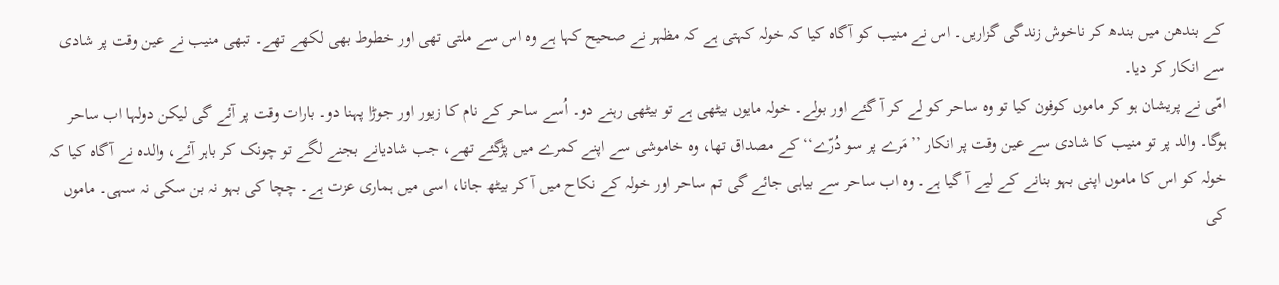کے بندھن میں بندھ کر ناخوش زندگی گزاریں۔ اس نے منیب کو آگاہ کیا کہ خولہ کہتی ہے کہ مظہر نے صحیح کہا ہے وہ اس سے ملتی تھی اور خطوط بھی لکھے تھے۔ تبھی منیب نے عین وقت پر شادی سے انکار کر دیا۔
امّی نے پریشان ہو کر ماموں کوفون کیا تو وہ ساحر کو لے کر آ گئے اور بولے۔ خولہ مایوں بیٹھی ہے تو بیٹھی رہنے دو۔ اُسے ساحر کے نام کا زیور اور جوڑا پہنا دو۔ بارات وقت پر آئے گی لیکن دولہا اب ساحر ہوگا۔ والد پر تو منیب کا شادی سے عین وقت پر انکار ’’مَرے پر سو دُرّے‘‘ کے مصداق تھا، وہ خاموشی سے اپنے کمرے میں پڑگئے تھے، جب شادیانے بجنے لگے تو چونک کر باہر آئے، والدہ نے آگاہ کیا کہ خولہ کو اس کا ماموں اپنی بہو بنانے کے لیے آ گیا ہے۔ وہ اب ساحر سے بیاہی جائے گی تم ساحر اور خولہ کے نکاح میں آ کر بیٹھ جانا، اسی میں ہماری عزت ہے۔ چچا کی بہو نہ بن سکی نہ سہی۔ ماموں کی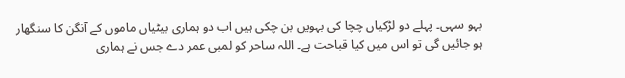بہو سہی۔ پہلے دو لڑکیاں چچا کی بہویں بن چکی ہیں اب دو ہماری بیٹیاں ماموں کے آنگن کا سنگھار ہو جائیں گی تو اس میں کیا قباحت ہے۔ اللہ ساحر کو لمبی عمر دے جس نے ہماری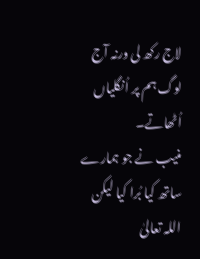لاج رکھ لی ورنہ آج لوگ ہم پر اُنگلیاں اُٹھاتے۔
منیب نے جو ہمارے ساتھ کیا بُرا کیا لیکن اللہ تعالیٰ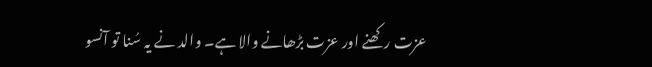عزت رکھنے اور عزت بڑھانے والا ہے۔ والد نے یہ سُنا تو آنسو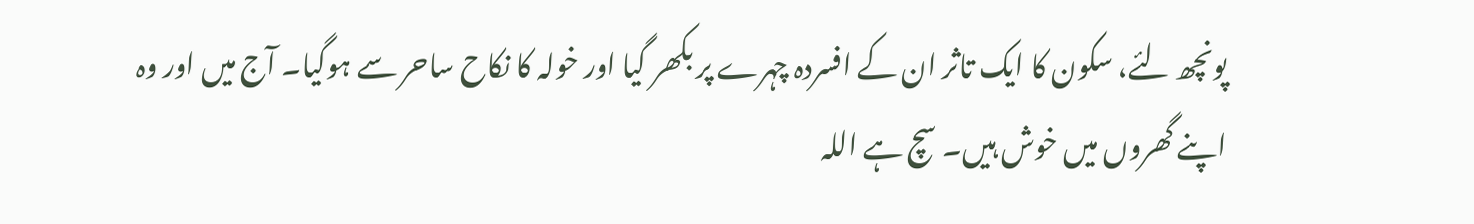پونچھ لئے، سکون کا ایک تاثر ان کے افسردہ چہرے پر بکھر گیا اور خولہ کا نکاح ساحر سے ہوگیا۔ آج میں اور وہ اپنے گھروں میں خوش ہیں۔ سچ ہے اللہ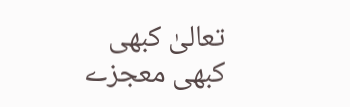تعالیٰ کبھی کبھی معجزے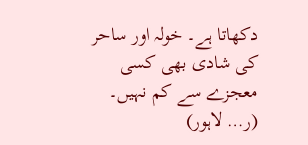دکھاتا ہے۔ خولہ اور ساحر کی شادی بھی کسی معجزے سے کم نہیں۔
(ر… لاہور)